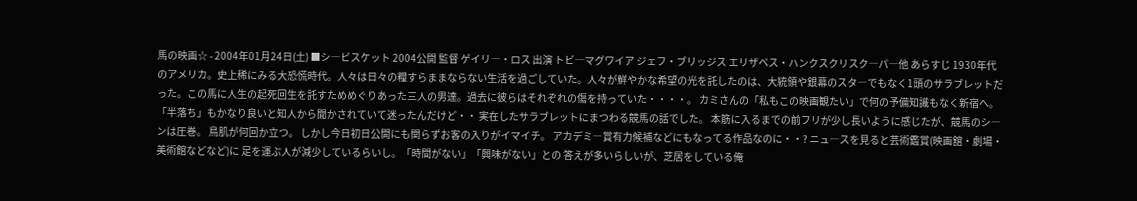馬の映画☆ - 2004年01月24日(土) ■シ―ビスケット 2004公開 監督 ゲイリ―・ロス 出演 トビ―マグワイア ジェフ・ブリッジス エリザベス・ハンクスクリスク―パ―他 あらすじ 1930年代のアメリカ。史上稀にみる大恐慌時代。人々は日々の糧すらままならない生活を過ごしていた。人々が鮮やかな希望の光を託したのは、大統領や銀幕のスタ―でもなく1頭のサラブレットだった。この馬に人生の起死回生を託すためめぐりあった三人の男達。過去に彼らはそれぞれの傷を持っていた・・・・。 カミさんの「私もこの映画観たい」で何の予備知識もなく新宿へ。 「半落ち」もかなり良いと知人から聞かされていて迷ったんだけど・・ 実在したサラブレットにまつわる競馬の話でした。 本筋に入るまでの前フリが少し長いように感じたが、競馬のシ―ンは圧巻。 鳥肌が何回か立つ。 しかし今日初日公開にも関らずお客の入りがイマイチ。 アカデミ―賞有力候補などにもなってる作品なのに・・? ニュ―スを見ると芸術鑑賞(映画舘・劇場・美術館などなど)に 足を運ぶ人が減少しているらいし。「時間がない」「興味がない」との 答えが多いらしいが、芝居をしている俺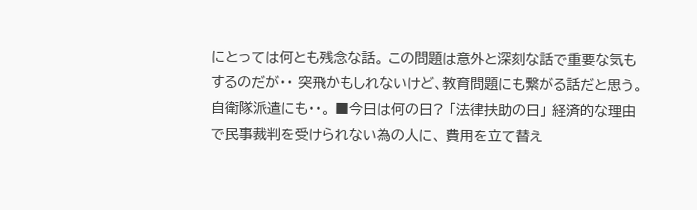にとっては何とも残念な話。 この問題は意外と深刻な話で重要な気もするのだが・・ 突飛かもしれないけど、教育問題にも繋がる話だと思う。自衛隊派遣にも・・。 ■今日は何の日? 「法律扶助の日」 経済的な理由で民事裁判を受けられない為の人に、 費用を立て替え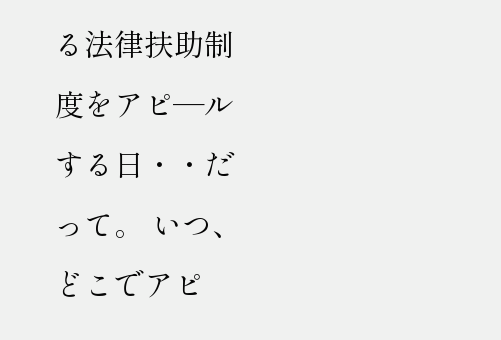る法律扶助制度をアピ―ルする日・・だって。 いつ、どこでアピ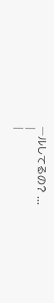―ルしてるの? ...
|
|